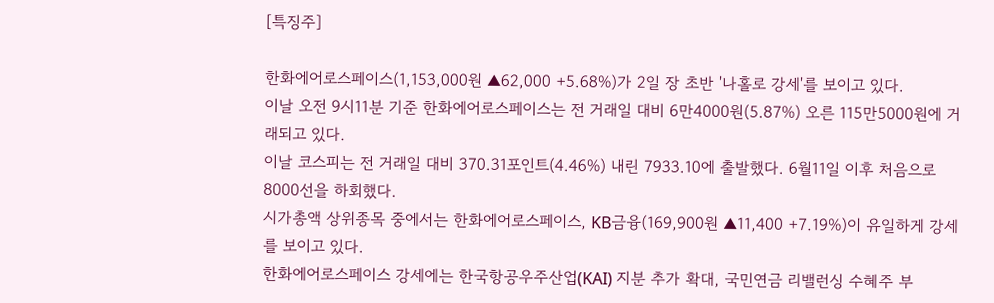[특징주]

한화에어로스페이스(1,153,000원 ▲62,000 +5.68%)가 2일 장 초반 '나홀로 강세'를 보이고 있다.
이날 오전 9시11분 기준 한화에어로스페이스는 전 거래일 대비 6만4000원(5.87%) 오른 115만5000원에 거래되고 있다.
이날 코스피는 전 거래일 대비 370.31포인트(4.46%) 내린 7933.10에 출발했다. 6월11일 이후 처음으로 8000선을 하회했다.
시가총액 상위종목 중에서는 한화에어로스페이스, KB금융(169,900원 ▲11,400 +7.19%)이 유일하게 강세를 보이고 있다.
한화에어로스페이스 강세에는 한국항공우주산업(KAI) 지분 추가 확대, 국민연금 리밸런싱 수혜주 부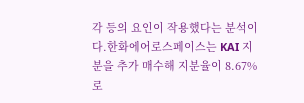각 등의 요인이 작용했다는 분석이다.한화에어로스페이스는 KAI 지분을 추가 매수해 지분율이 8.67%로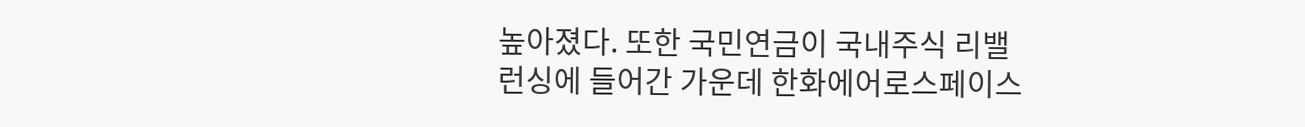높아졌다. 또한 국민연금이 국내주식 리밸런싱에 들어간 가운데 한화에어로스페이스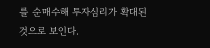를 순매수해 투자심리가 확대된 것으로 보인다.